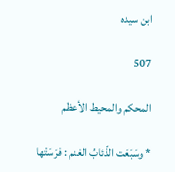ابن سيده

507

المحكم والمحيط الأعظم

* وسَبَعَت الذّئابُ الغنم : فرَسَتْها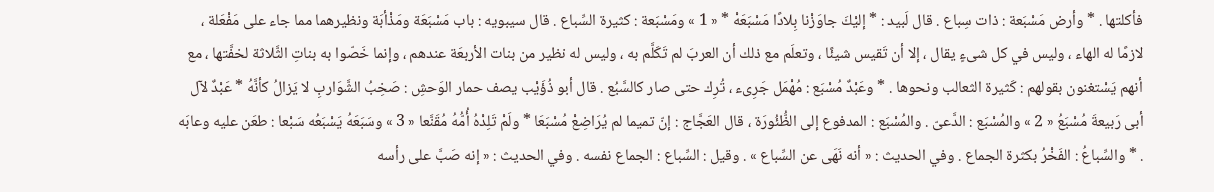فأكلتها . * وأرض مَسْبَعة : ذات سِباع . قال لَبيد : * إليْكَ جاوَزْنا بِلادًا مَسْبَعَهْ * « 1 » ومَسْبَعة : كثيرة السِّباع . قال سيبويه : باب مَسْبَعَة ومَذْأبَة ونظيرهما مما جاء على مَفْعَلة ، لازمًا له الهاء ، وليس في كل شىءٍ يقال ، إلا أن تَقيس شيئًا ، وتعلَم مع ذلك أن العربَ لم تَكَلَّم به ، وليس له نظير من بنات الأربعَة عندهم ، وإنما خَصّوا به بناتِ الثَّلاثة لخفَّتها ، مع أنهم يَسْتغنون بقولهم : كَثيرة الثعالب ونحوها . * وعَبْدٌ مُسْبَع : مُهْمَل جَرِىء ، تُرِك حتى صار كالسَّبُع . قال أبو ذُؤَيْب يصف حمار الوَحشِ : صَخِبُ الشَّوَاربِ لا يَزالُ كأنَّهُ * عَبْدٌ لآل أبى رَبيعةَ مُسْبَعُ « 2 » والمُسْبَع : الدَّعىّ . والمُسْبَع : المدفوع إلى الظُّئُورَة ، قال العَجَّاج : إنّ تميما لم يُرَاضِعْ مُسْبَعَا * ولَمْ تَلِدْهُ أُمُّهُ مُقَنَّعا « 3 » وسَبَعَهُ يَسْبَعُه سَبْعا : طعَن عليه وعابَه . * والسِّباعُ : الفَخْرُ بكثرة الجماع . وفي الحديث : « أنه نَهَى عن السِّباع » . وقيل : السِّباع : الجماع نفسه . وفي الحديث : « إنه صَبَّ على رأسه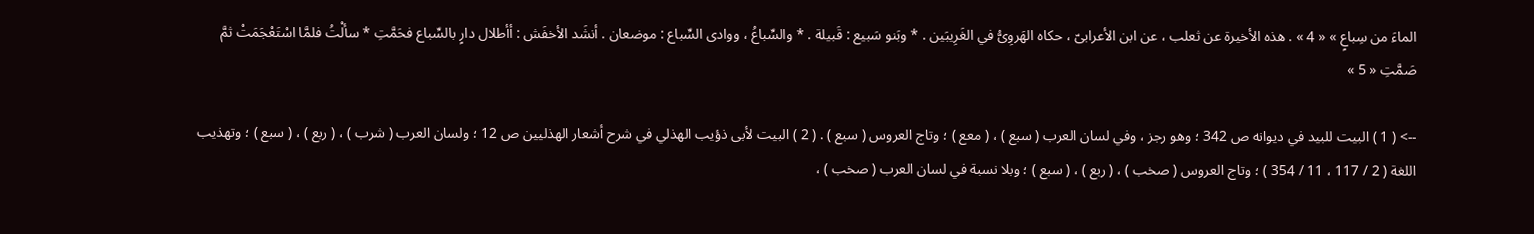الماءَ من سِباعٍ » « 4 » . هذه الأخيرة عن ثعلب ، عن ابن الأعرابىّ ، حكاه الهَروِىُّ في الغَرِيبَين . * وبَنو سَبيع : قَبيلة . * والسِّباعُ ، ووادى السِّباع : موضعان . أنشَد الأخفَش : أأطلال دارٍ بالسِّباع فحَمَّتِ * سألْتُ فلمَّا اسْتَعْجَمَتْ ثمَّ صَمَّتِ « 5 »

--> ( 1 ) البيت للبيد في ديوانه ص 342 ؛ وهو رجز ، وفي لسان العرب ( سبع ) ، ( معع ) ؛ وتاج العروس ( سبع ) . ( 2 ) البيت لأبى ذؤيب الهذلي في شرح أشعار الهذليين ص 12 ؛ ولسان العرب ( شرب ) ، ( ربع ) ، ( سبع ) ؛ وتهذيب اللغة ( 2 / 117 ، 11 / 354 ) ؛ وتاج العروس ( صخب ) ، ( ربع ) ، ( سبع ) ؛ وبلا نسبة في لسان العرب ( صخب ) ،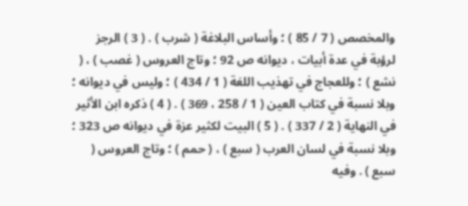والمخصص ( 7 / 85 ) ؛ وأساس البلاغة ( شرب ) . ( 3 ) الرجز لرؤبة في عدة أبيات ، ديوانه ص 92 ؛ وتاج العروس ( غصب ) ، ( نشع ) ؛ وللعجاج في تهذيب اللغة ( 1 / 434 ) ؛ وليس في ديوانه ؛ وبلا نسبة في كتاب العين ( 1 / 258 ، 369 ) . ( 4 ) ذكره ابن الأثير في النهاية ( 2 / 337 ) . ( 5 ) البيت لكثير عزة في ديوانه ص 323 ؛ وبلا نسبة في لسان العرب ( سبع ) ، ( حمم ) ؛ وتاج العروس ( سبع ) . وفيه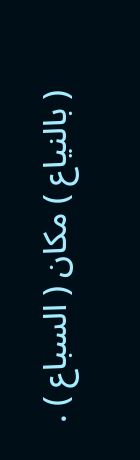( بالنياع ) مكان ( السباع ) .